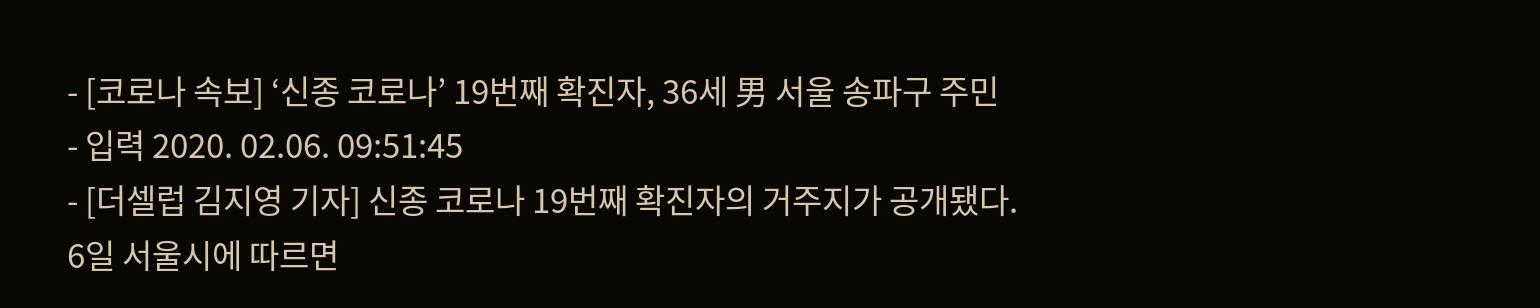- [코로나 속보] ‘신종 코로나’ 19번째 확진자, 36세 男 서울 송파구 주민
- 입력 2020. 02.06. 09:51:45
- [더셀럽 김지영 기자] 신종 코로나 19번째 확진자의 거주지가 공개됐다.
6일 서울시에 따르면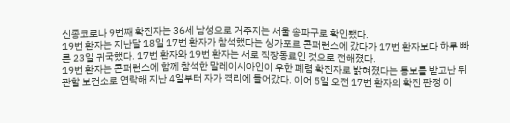신종코로나 9번째 확진자는 36세 남성으로 거주지는 서울 송파구로 확인됐다.
19번 환자는 지난달 18일 17번 환자가 참석했다는 싱가포르 콘퍼런스에 갔다가 17번 환자보다 하루 빠른 23일 귀국했다. 17번 환자와 19번 환자는 서로 직장동료인 것으로 전해졌다.
19번 환자는 콘퍼런스에 함께 참석한 말레이시아인이 우한 폐렴 확진자로 밝혀졌다는 통보를 받고난 뒤 관할 보건소로 연락해 지난 4일부터 자가 격리에 들어갔다. 이어 5일 오전 17번 환자의 확진 판정 이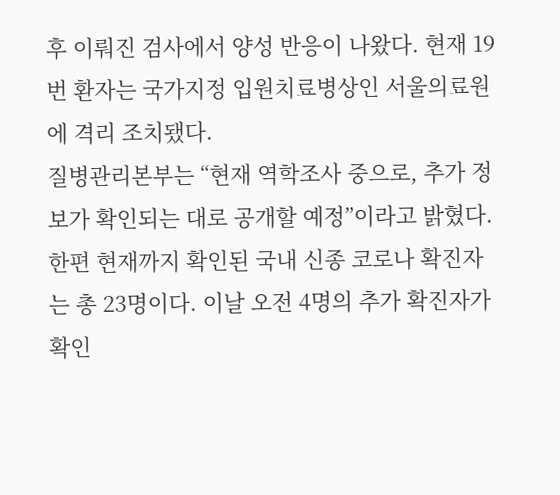후 이뤄진 검사에서 양성 반응이 나왔다. 현재 19번 환자는 국가지정 입원치료병상인 서울의료원에 격리 조치됐다.
질병관리본부는 “현재 역학조사 중으로, 추가 정보가 확인되는 대로 공개할 예정”이라고 밝혔다.
한편 현재까지 확인된 국내 신종 코로나 확진자는 총 23명이다. 이날 오전 4명의 추가 확진자가 확인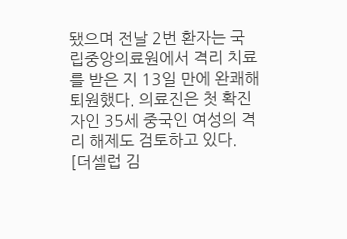됐으며 전날 2번 환자는 국립중앙의료원에서 격리 치료를 받은 지 13일 만에 완쾌해 퇴원했다. 의료진은 첫 확진자인 35세 중국인 여성의 격리 해제도 검토하고 있다.
[더셀럽 김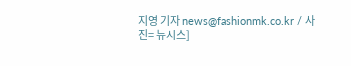지영 기자 news@fashionmk.co.kr / 사진= 뉴시스]